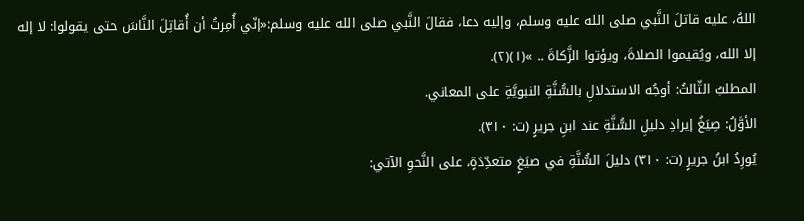اللهُ، عليه قاتلَ النَّبي صلى الله عليه وسلم، وإليه دعا، فقالَ النَّبي صلى الله عليه وسلم:«إنّي أُمِرتُ أن أُقاتِلَ النَّاسَ حتى يقولوا: لا إله إلا الله، ويُقيموا الصلاةَ، ويؤتوا الزَّكاةَ .. »(١)(٢).
المطلبُ الثّالثُ: أوجُه الاستدلالِ بالسُّنَّةِ النبويَّةِ على المعاني.
الأوَّلُ: صِيَغُ إيرادِ دليلِ السُّنَّةِ عند ابنِ جريرٍ (ت: ٣١٠).
يُورِدُ ابنُ جريرٍ (ت: ٣١٠) دليلَ السُّنَّةِ في صيَغٍ متعدِّدَةٍ، على النَّحوِ الآتي: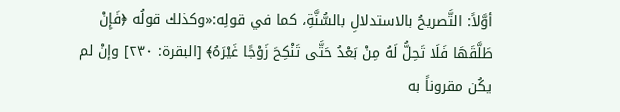أوَّلاً: التَّصريحُ بالاستدلالِ بالسُّنَّةِ، كما في قولِه:«وكذلك قولُه ﴿فَإِنْ طَلَّقَهَا فَلَا تَحِلُّ لَهُ مِنْ بَعْدُ حَتَّى تَنْكِحَ زَوْجًا غَيْرَهُ﴾ [البقرة: ٢٣٠] وإنْ لم يكُن مقروناً به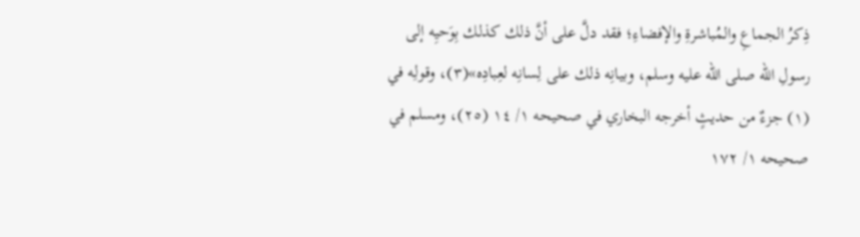ذِكرُ الجماعِ والمُباشرةِ والإفضاءِ؛ فقد دلَّ على أنَّ ذلك كذلك بِوَحيِه إلى رسولِ الله صلى الله عليه وسلم، وبيانِه ذلك على لِسانِه لعِبادِه»(٣)، وقولِه في
(١) جزءٌ من حديثٍ أخرجه البخاري في صحيحه ١/ ١٤ (٢٥)، ومسلم في صحيحه ١/ ١٧٢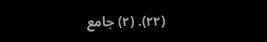(٢٢). (٢) جامع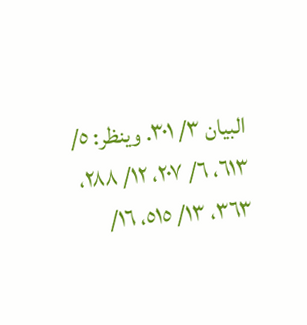البيان ٣/ ٣٠١. وينظر: ٥/ ٦١٣، ٦/ ٢٠٧، ١٢/ ٢٨٨، ٣٦٣، ١٣/ ٥١٥، ١٦/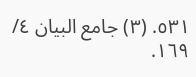٥٣١. (٣) جامع البيان ٤/ ١٦٩.